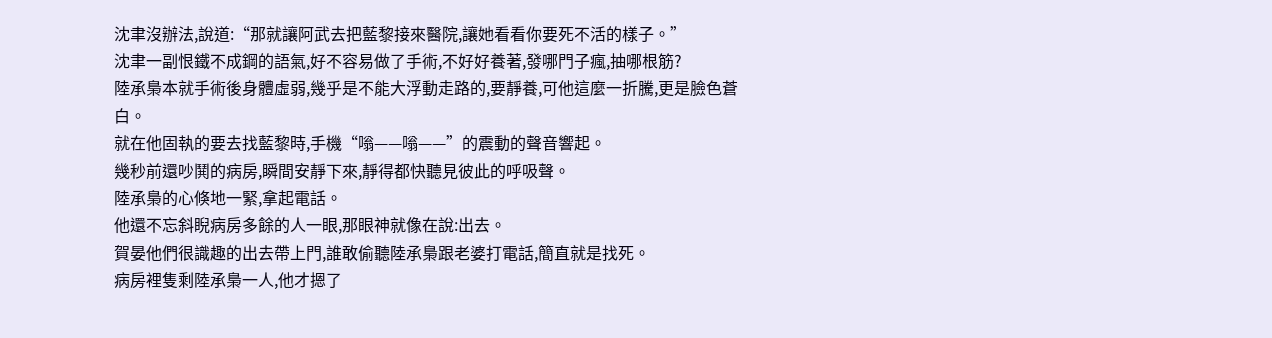沈聿沒辦法,說道:“那就讓阿武去把藍黎接來醫院,讓她看看你要死不活的樣子。”
沈聿一副恨鐵不成鋼的語氣,好不容易做了手術,不好好養著,發哪門子瘋,抽哪根筋?
陸承梟本就手術後身體虛弱,幾乎是不能大浮動走路的,要靜養,可他這麼一折騰,更是臉色蒼白。
就在他固執的要去找藍黎時,手機“嗡——嗡——”的震動的聲音響起。
幾秒前還吵鬨的病房,瞬間安靜下來,靜得都快聽見彼此的呼吸聲。
陸承梟的心倏地一緊,拿起電話。
他還不忘斜睨病房多餘的人一眼,那眼神就像在說:出去。
賀晏他們很識趣的出去帶上門,誰敢偷聽陸承梟跟老婆打電話,簡直就是找死。
病房裡隻剩陸承梟一人,他才摁了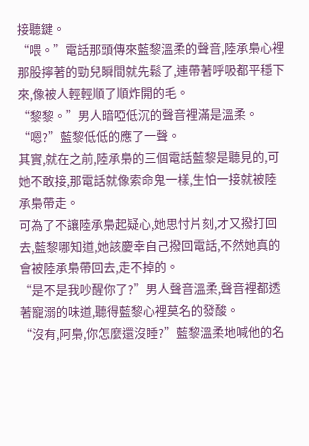接聽鍵。
“喂。”電話那頭傳來藍黎溫柔的聲音,陸承梟心裡那股擰著的勁兒瞬間就先鬆了,連帶著呼吸都平穩下來,像被人輕輕順了順炸開的毛。
“黎黎。”男人暗啞低沉的聲音裡滿是溫柔。
“嗯?”藍黎低低的應了一聲。
其實,就在之前,陸承梟的三個電話藍黎是聽見的,可她不敢接,那電話就像索命鬼一樣,生怕一接就被陸承梟帶走。
可為了不讓陸承梟起疑心,她思忖片刻,才又撥打回去,藍黎哪知道,她該慶幸自己撥回電話,不然她真的會被陸承梟帶回去,走不掉的。
“是不是我吵醒你了?”男人聲音溫柔,聲音裡都透著寵溺的味道,聽得藍黎心裡莫名的發酸。
“沒有,阿梟,你怎麼還沒睡?”藍黎溫柔地喊他的名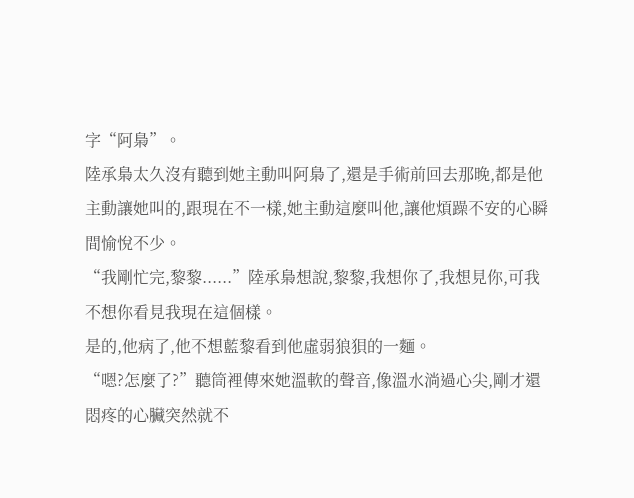字“阿梟”。
陸承梟太久沒有聽到她主動叫阿梟了,還是手術前回去那晚,都是他主動讓她叫的,跟現在不一樣,她主動這麼叫他,讓他煩躁不安的心瞬間愉悅不少。
“我剛忙完,黎黎......”陸承梟想說,黎黎,我想你了,我想見你,可我不想你看見我現在這個樣。
是的,他病了,他不想藍黎看到他虛弱狼狽的一麵。
“嗯?怎麼了?”聽筒裡傳來她溫軟的聲音,像溫水淌過心尖,剛才還悶疼的心臟突然就不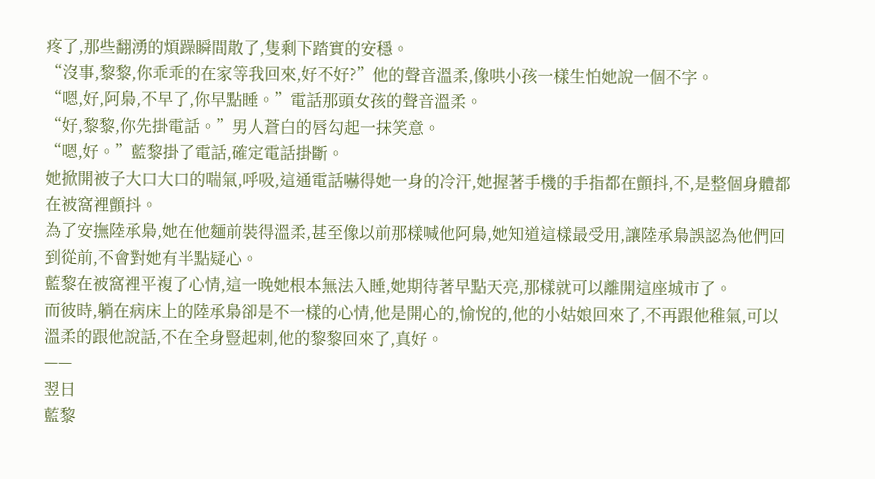疼了,那些翻湧的煩躁瞬間散了,隻剩下踏實的安穩。
“沒事,黎黎,你乖乖的在家等我回來,好不好?”他的聲音溫柔,像哄小孩一樣生怕她說一個不字。
“嗯,好,阿梟,不早了,你早點睡。”電話那頭女孩的聲音溫柔。
“好,黎黎,你先掛電話。”男人蒼白的唇勾起一抹笑意。
“嗯,好。”藍黎掛了電話,確定電話掛斷。
她掀開被子大口大口的喘氣,呼吸,這通電話嚇得她一身的冷汗,她握著手機的手指都在顫抖,不,是整個身體都在被窩裡顫抖。
為了安撫陸承梟,她在他麵前裝得溫柔,甚至像以前那樣喊他阿梟,她知道這樣最受用,讓陸承梟誤認為他們回到從前,不會對她有半點疑心。
藍黎在被窩裡平複了心情,這一晚她根本無法入睡,她期待著早點天亮,那樣就可以離開這座城市了。
而彼時,躺在病床上的陸承梟卻是不一樣的心情,他是開心的,愉悅的,他的小姑娘回來了,不再跟他稚氣,可以溫柔的跟他說話,不在全身豎起刺,他的黎黎回來了,真好。
——
翌日
藍黎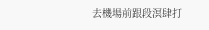去機場前跟段溟肆打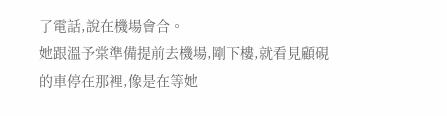了電話,說在機場會合。
她跟溫予棠準備提前去機場,剛下樓,就看見顧硯的車停在那裡,像是在等她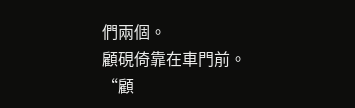們兩個。
顧硯倚靠在車門前。
“顧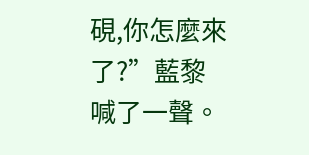硯,你怎麼來了?”藍黎喊了一聲。